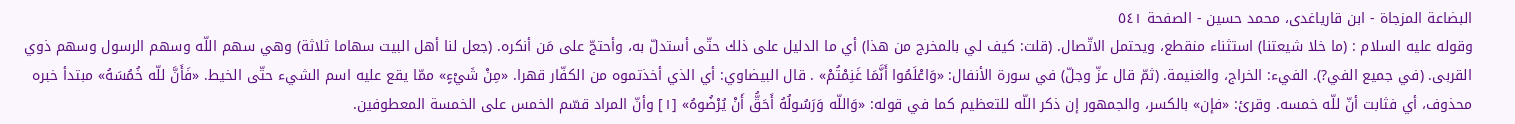البضاعة المزجاة - ابن قاریاغدی، محمد حسین - الصفحة ٥٤١
وقوله عليه السلام : (ما خلا شيعتنا) استثناء منقطع، ويحتمل الاتّصال. (قلت: كيف لي بالمخرج من هذا) أي ما الدليل على ذلك حتّى أستدلّ به، وأحتجّ على مَن أنكره. (جعل لنا أهل البيت سهاما ثلاثة) وهي سهم اللّه وسهم الرسول وسهم ذوي القربى. (في جميع الفي?). الفيء: الخراج، والغنيمة. (ثمّ قال عزّ وجلّ) في سورة الأنفال: «وَاعْلَمُوا أَنَّمَا غَنِمْتُمْ» . قال البيضاوي: أي الذي أخذتموه من الكفّار قهرا. «مِنْ شَيْءٍ» ممّا يقع عليه اسم الشيء حتّى الخيط. «فَأَنَّ للّه خُمُسَهُ» مبتدأ خبره محذوف، أي فثابت أنّ للّه خمسه. وقرئ: «فإن» بالكسر، والجمهور إن ذكر اللّه للتعظيم كما في قوله: «وَاللّه وَرَسُولُهُ أَحَقُّ أَنْ يُرْضُوهُ» [١] وأنّ المراد قسّم الخمس على الخمسة المعطوفين.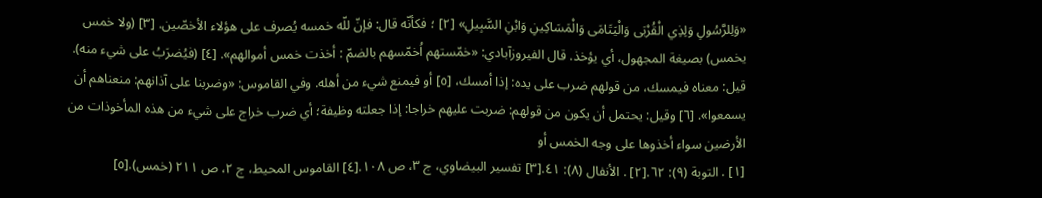«وَلِلرَّسُولِ وَلِذِي الْقُرْبَى وَالْيَتَامَى وَالْمَسَاكِينِ وَابْنِ السَّبِيلِ» [٢] ؛ فكأنّه قال: فإنّ للّه خمسه يُصرف على هؤلاء الأخصّين. [٣] (ولا خمس يخمس) بصيغة المجهول، أي يؤخذ. قال الفيروزآبادي: «خمّستهم اُخمّسهم بالضمّ : أخذت خمس أموالهم». [٤] (فيُضرَبُ على شيء منه). قيل: معناه فيمسك، من قولهم ضرب على يده: إذا أمسك، [٥] أو فيمنع شيء من أهله. وفي القاموس: «وضربنا على آذانهم: منعناهم أن يسمعوا». [٦] وقيل: يحتمل أن يكون من قولهم: ضربت عليهم خراجا: إذا جعلته وظيفة؛ أي ضرب خراج على شيء من هذه المأخوذات من الأرضين سواء أخذوها على وجه الخمس أو
[١] . التوبة (٩): ٦٢.[٢] . الأنفال (٨): ٤١.[٣] تفسير البيضاوي، ج ٣، ص ١٠٨.[٤] القاموس المحيط، ج ٢، ص ٢١١ (خمس).[٥]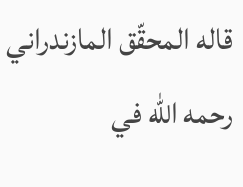قاله المحقّق المازندراني رحمه الله في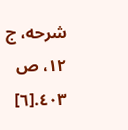شرحه، ج ١٢، ص ٤٠٣.[٦]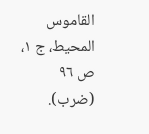القاموس المحيط، ج ١، ص ٩٦ (ضرب).